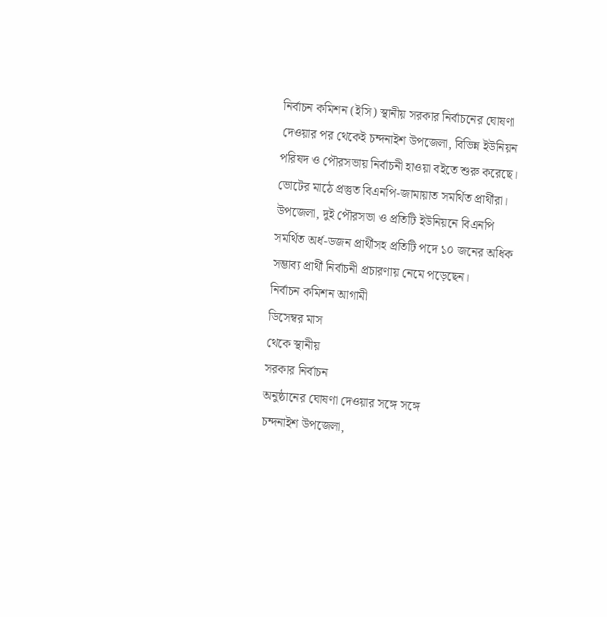নির্বাচন কমিশন (ইসি) স্থানীয় সরকার নির্বাচনের ঘোষণা দেওয়ার পর থেকেই চন্দনাইশ উপজেলা, বিভিন্ন ইউনিয়ন পরিষদ ও পৌরসভায় নির্বাচনী হাওয়া বইতে শুরু করেছে। ভোটের মাঠে প্রস্তুত বিএনপি-জামায়াত সমর্থিত প্রার্থীরা। উপজেলা, দুই পৌরসভা ও প্রতিটি ইউনিয়নে বিএনপি সমর্থিত অর্ধ-ডজন প্রার্থীসহ প্রতিটি পদে ১০ জনের অধিক সম্ভাব্য প্রার্থী নির্বাচনী প্রচারণায় নেমে পড়েছেন।
নির্বাচন কমিশন আগামী
ডিসেম্বর মাস
থেকে স্থানীয়
সরকার নির্বাচন
অনুষ্ঠানের ঘোষণা দেওয়ার সঙ্গে সঙ্গে
চন্দনাইশ উপজেলা,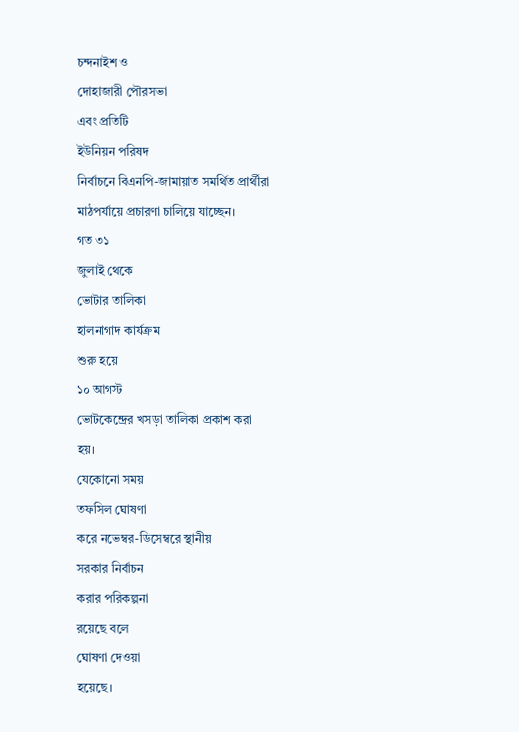চন্দনাইশ ও
দোহাজারী পৌরসভা
এবং প্রতিটি
ইউনিয়ন পরিষদ
নির্বাচনে বিএনপি-জামায়াত সমর্থিত প্রার্থীরা
মাঠপর্যায়ে প্রচারণা চালিয়ে যাচ্ছেন।
গত ৩১
জুলাই থেকে
ভোটার তালিকা
হালনাগাদ কার্যক্রম
শুরু হয়ে
১০ আগস্ট
ভোটকেন্দ্রের খসড়া তালিকা প্রকাশ করা
হয়।
যেকোনো সময়
তফসিল ঘোষণা
করে নভেম্বর-ডিসেম্বরে স্থানীয়
সরকার নির্বাচন
করার পরিকল্পনা
রয়েছে বলে
ঘোষণা দেওয়া
হয়েছে।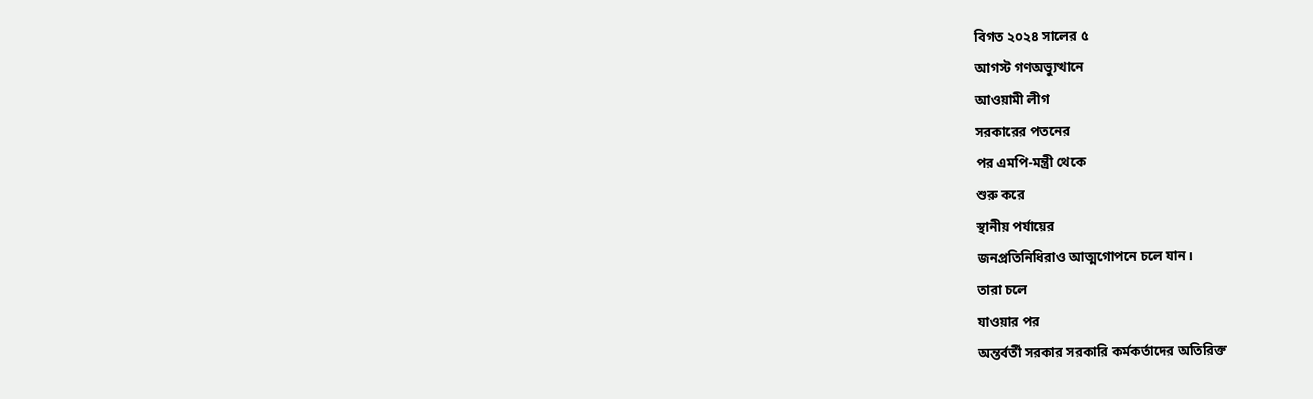বিগত ২০২৪ সালের ৫
আগস্ট গণঅভ্যুত্থানে
আওয়ামী লীগ
সরকারের পতনের
পর এমপি-মন্ত্রী থেকে
শুরু করে
স্থানীয় পর্যায়ের
জনপ্রতিনিধিরাও আত্মগোপনে চলে যান।
তারা চলে
যাওয়ার পর
অন্তর্বর্তী সরকার সরকারি কর্মকর্তাদের অতিরিক্ত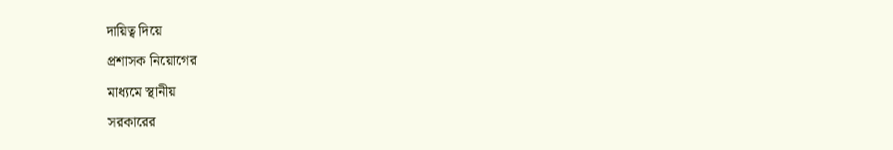দায়িত্ব দিয়ে
প্রশাসক নিয়োগের
মাধ্যমে স্থানীয়
সরকারের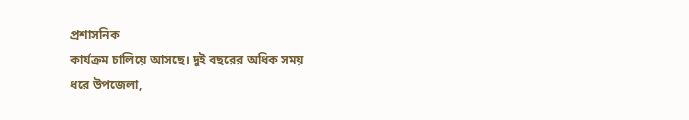প্রশাসনিক
কার্যক্রম চালিয়ে আসছে। দুই বছরের অধিক সময়
ধরে উপজেলা,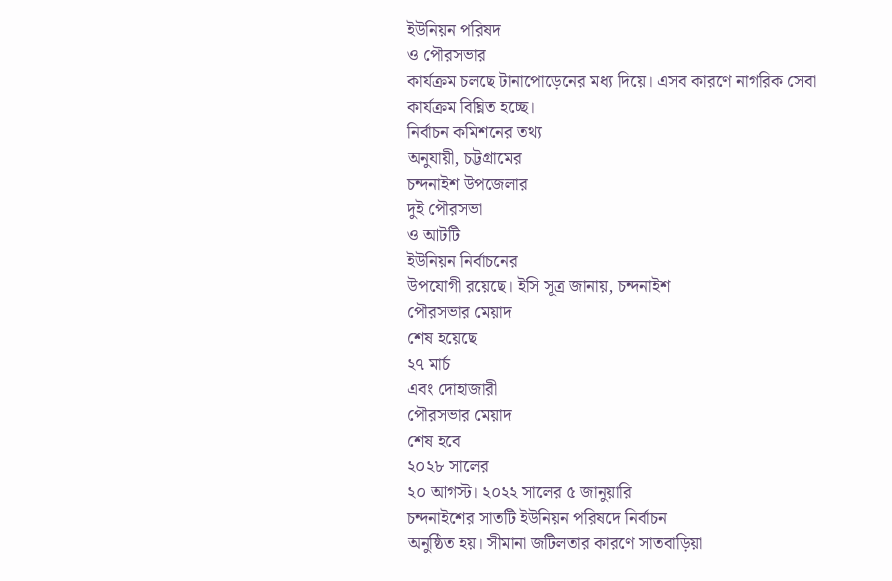ইউনিয়ন পরিষদ
ও পৌরসভার
কার্যক্রম চলছে টানাপোড়েনের মধ্য দিয়ে। এসব কারণে নাগরিক সেবা
কার্যক্রম বিঘ্নিত হচ্ছে।
নির্বাচন কমিশনের তথ্য
অনুযায়ী, চট্টগ্রামের
চন্দনাইশ উপজেলার
দুই পৌরসভা
ও আটটি
ইউনিয়ন নির্বাচনের
উপযোগী রয়েছে। ইসি সূত্র জানায়, চন্দনাইশ
পৌরসভার মেয়াদ
শেষ হয়েছে
২৭ মার্চ
এবং দোহাজারী
পৌরসভার মেয়াদ
শেষ হবে
২০২৮ সালের
২০ আগস্ট। ২০২২ সালের ৫ জানুয়ারি
চন্দনাইশের সাতটি ইউনিয়ন পরিষদে নির্বাচন
অনুষ্ঠিত হয়। সীমানা জটিলতার কারণে সাতবাড়িয়া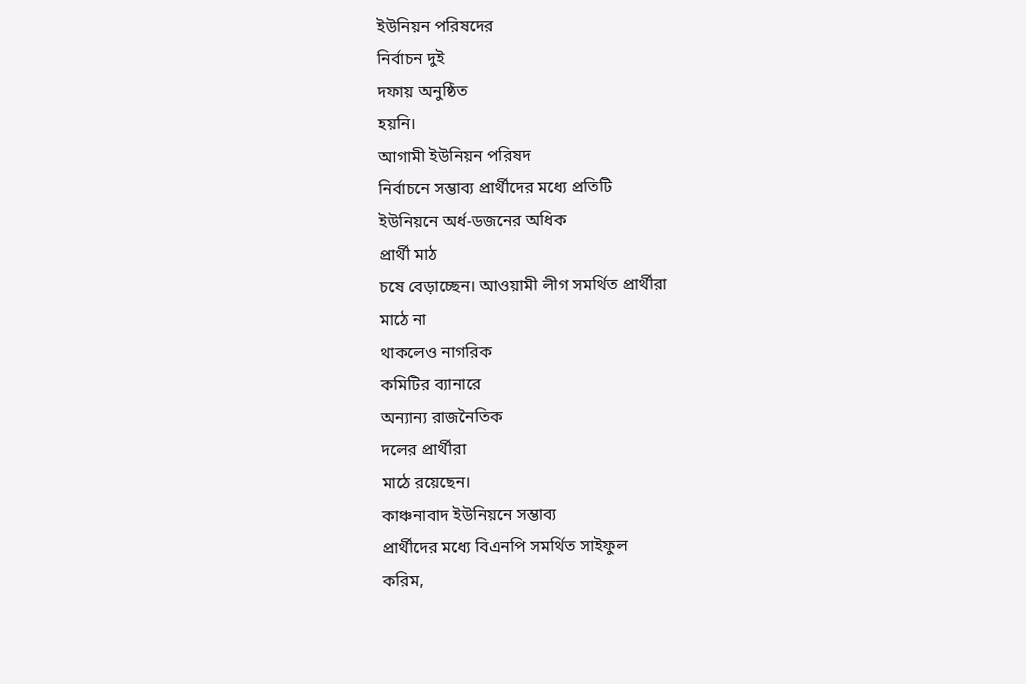ইউনিয়ন পরিষদের
নির্বাচন দুই
দফায় অনুষ্ঠিত
হয়নি।
আগামী ইউনিয়ন পরিষদ
নির্বাচনে সম্ভাব্য প্রার্থীদের মধ্যে প্রতিটি
ইউনিয়নে অর্ধ-ডজনের অধিক
প্রার্থী মাঠ
চষে বেড়াচ্ছেন। আওয়ামী লীগ সমর্থিত প্রার্থীরা
মাঠে না
থাকলেও নাগরিক
কমিটির ব্যানারে
অন্যান্য রাজনৈতিক
দলের প্রার্থীরা
মাঠে রয়েছেন।
কাঞ্চনাবাদ ইউনিয়নে সম্ভাব্য
প্রার্থীদের মধ্যে বিএনপি সমর্থিত সাইফুল
করিম,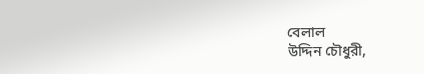বেলাল
উদ্দিন চৌধুরী,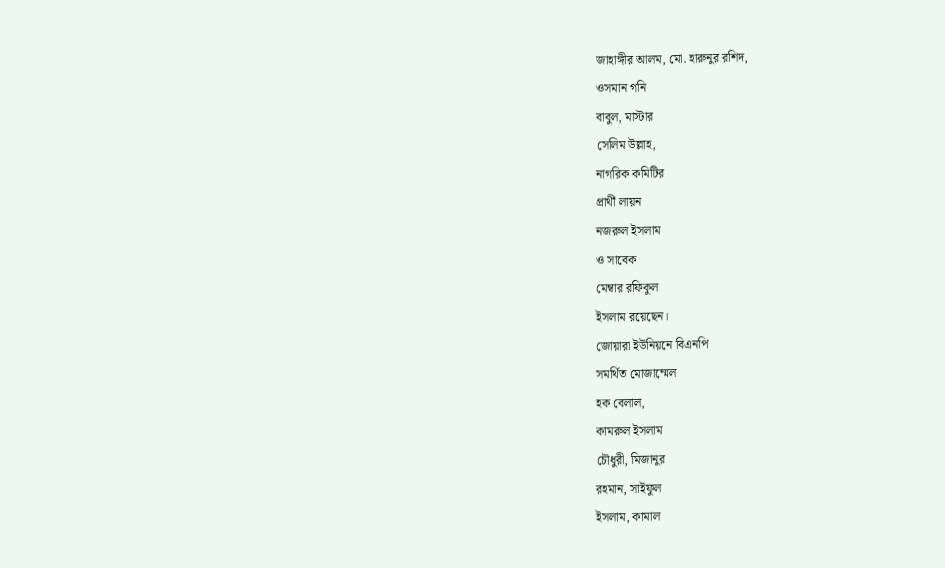জাহাঙ্গীর আলম, মো. হারুনুর রশিদ,
ওসমান গনি
বাবুল, মাস্টার
সেলিম উল্লাহ,
নাগরিক কমিটির
প্রার্থী লায়ন
নজরুল ইসলাম
ও সাবেক
মেম্বার রফিকুল
ইসলাম রয়েছেন।
জোয়ারা ইউনিয়নে বিএনপি
সমর্থিত মোজাম্মেল
হক বেলাল,
কামরুল ইসলাম
চৌধুরী, মিজানুর
রহমান, সাইফুল
ইসলাম, কামাল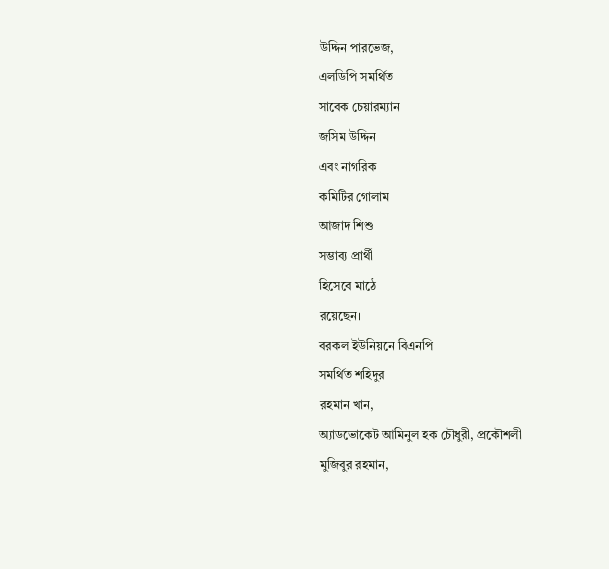উদ্দিন পারভেজ,
এলডিপি সমর্থিত
সাবেক চেয়ারম্যান
জসিম উদ্দিন
এবং নাগরিক
কমিটির গোলাম
আজাদ শিশু
সম্ভাব্য প্রার্থী
হিসেবে মাঠে
রয়েছেন।
বরকল ইউনিয়নে বিএনপি
সমর্থিত শহিদুর
রহমান খান,
অ্যাডভোকেট আমিনুল হক চৌধুরী, প্রকৌশলী
মুজিবুর রহমান,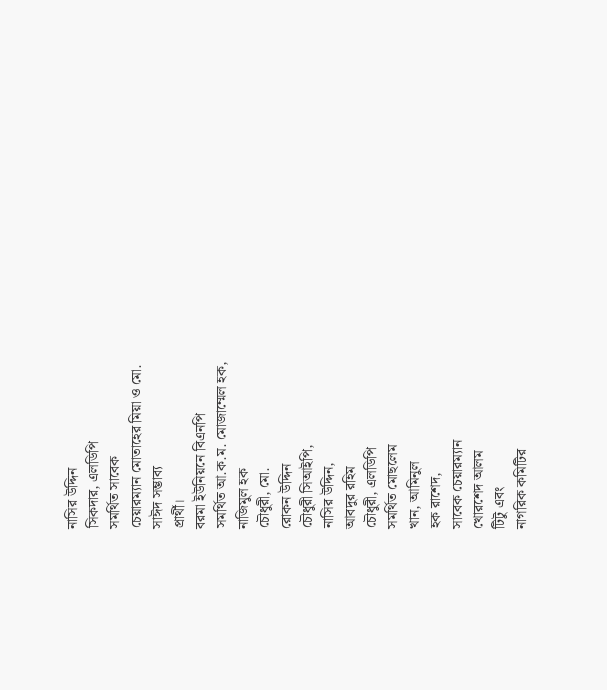নাসির উদ্দিন
সিকদার, এলডিপি
সমর্থিত সাবেক
চেয়ারম্যান মোতাহের মিয়া ও মো.
সাঈদ সম্ভাব্য
প্রার্থী।
বরমা ইউনিয়নে বিএনপি
সমর্থিত আ.ক.ম. মোজাম্মেল হক,
নাজিমুল হক
চৌধুরী, মো.
রোকন উদ্দিন
চৌধুরী সিআইপি,
নাসির উদ্দিন,
আবদুর রহিম
চৌধুরী, এলডিপি
সমর্থিত মোছলেম
খান, আমিনুল
হক রাশেদ,
সাবেক চেয়ারম্যান
খোরশেদ আলম
টিটু এবং
নাগরিক কমিটির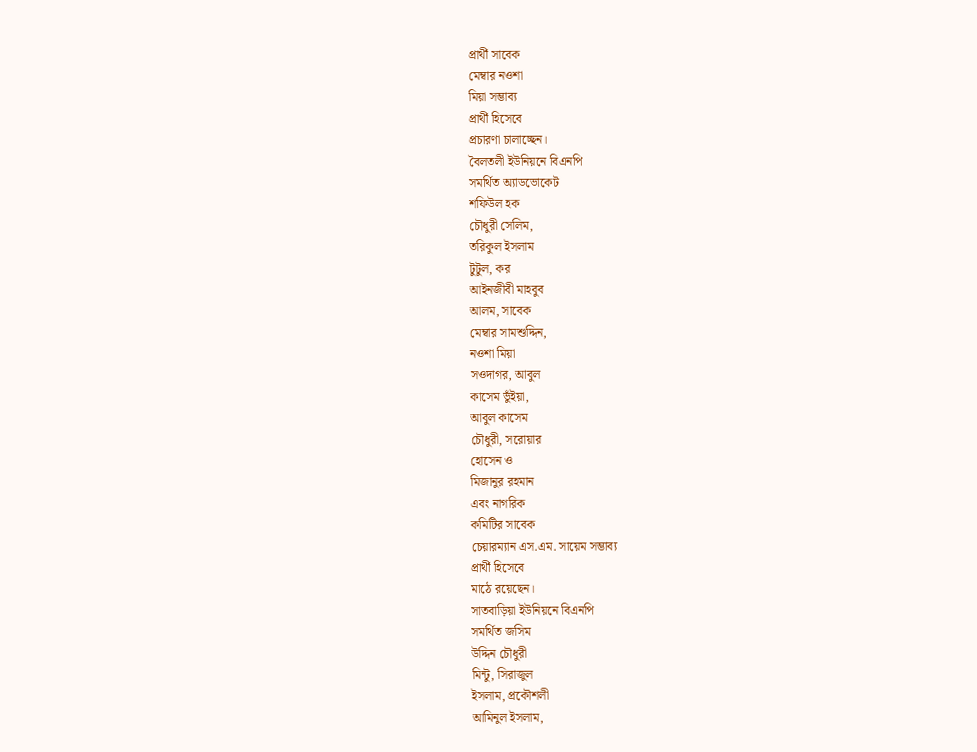প্রার্থী সাবেক
মেম্বার নওশা
মিয়া সম্ভাব্য
প্রার্থী হিসেবে
প্রচারণা চালাচ্ছেন।
বৈলতলী ইউনিয়নে বিএনপি
সমর্থিত অ্যাডভোকেট
শফিউল হক
চৌধুরী সেলিম,
তরিকুল ইসলাম
টুটুল, কর
আইনজীবী মাহবুব
আলম, সাবেক
মেম্বার সামশুদ্দিন,
নওশা মিয়া
সওদাগর, আবুল
কাসেম ভুঁইয়া,
আবুল কাসেম
চৌধুরী, সরোয়ার
হোসেন ও
মিজানুর রহমান
এবং নাগরিক
কমিটির সাবেক
চেয়ারম্যান এস.এম. সায়েম সম্ভাব্য
প্রার্থী হিসেবে
মাঠে রয়েছেন।
সাতবাড়িয়া ইউনিয়নে বিএনপি
সমর্থিত জসিম
উদ্দিন চৌধুরী
মিন্টু, সিরাজুল
ইসলাম, প্রকৌশলী
আমিনুল ইসলাম,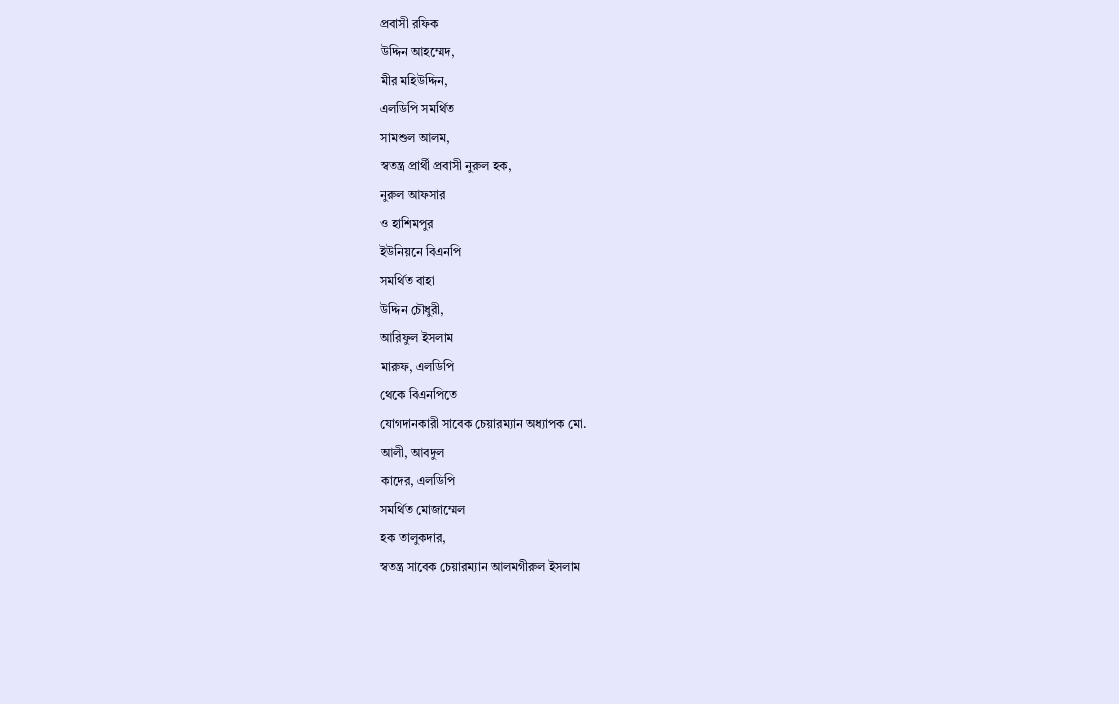প্রবাসী রফিক
উদ্দিন আহম্মেদ,
মীর মহিউদ্দিন,
এলডিপি সমর্থিত
সামশুল আলম,
স্বতন্ত্র প্রার্থী প্রবাসী নুরুল হক,
নুরুল আফসার
ও হাশিমপুর
ইউনিয়নে বিএনপি
সমর্থিত বাহা
উদ্দিন চৌধুরী,
আরিফুল ইসলাম
মারুফ, এলডিপি
থেকে বিএনপিতে
যোগদানকারী সাবেক চেয়ারম্যান অধ্যাপক মো.
আলী, আবদুল
কাদের, এলডিপি
সমর্থিত মোজাম্মেল
হক তালুকদার,
স্বতন্ত্র সাবেক চেয়ারম্যান আলমগীরুল ইসলাম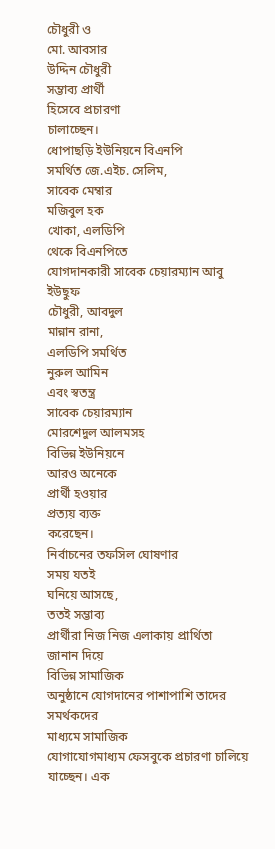চৌধুরী ও
মো. আবসার
উদ্দিন চৌধুরী
সম্ভাব্য প্রার্থী
হিসেবে প্রচারণা
চালাচ্ছেন।
ধোপাছড়ি ইউনিয়নে বিএনপি
সমর্থিত জে.এইচ. সেলিম,
সাবেক মেম্বার
মজিবুল হক
খোকা, এলডিপি
থেকে বিএনপিতে
যোগদানকারী সাবেক চেয়ারম্যান আবু ইউছুফ
চৌধুরী, আবদুল
মান্নান রানা,
এলডিপি সমর্থিত
নুরুল আমিন
এবং স্বতন্ত্র
সাবেক চেয়ারম্যান
মোরশেদুল আলমসহ
বিভিন্ন ইউনিয়নে
আরও অনেকে
প্রার্থী হওয়ার
প্রত্যয় ব্যক্ত
করেছেন।
নির্বাচনের তফসিল ঘোষণার
সময় যতই
ঘনিয়ে আসছে,
ততই সম্ভাব্য
প্রার্থীরা নিজ নিজ এলাকায় প্রার্থিতা
জানান দিয়ে
বিভিন্ন সামাজিক
অনুষ্ঠানে যোগদানের পাশাপাশি তাদের সমর্থকদের
মাধ্যমে সামাজিক
যোগাযোগমাধ্যম ফেসবুকে প্রচারণা চালিয়ে যাচ্ছেন। এক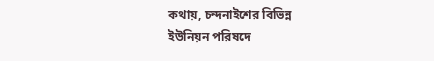কথায়, চন্দনাইশের বিভিন্ন
ইউনিয়ন পরিষদে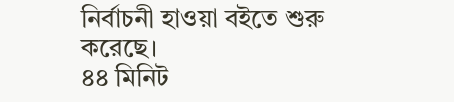নির্বাচনী হাওয়া বইতে শুরু করেছে।
৪৪ মিনিট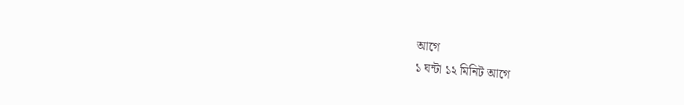আগে
১ ঘন্টা ১২ মিনিট আগে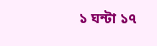১ ঘন্টা ১৭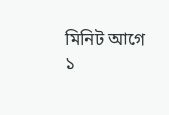মিনিট আগে
১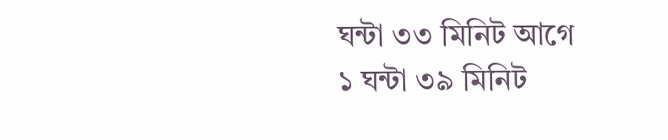ঘন্টা ৩৩ মিনিট আগে
১ ঘন্টা ৩৯ মিনিট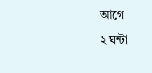আগে
২ ঘন্টা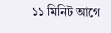১১ মিনিট আগে